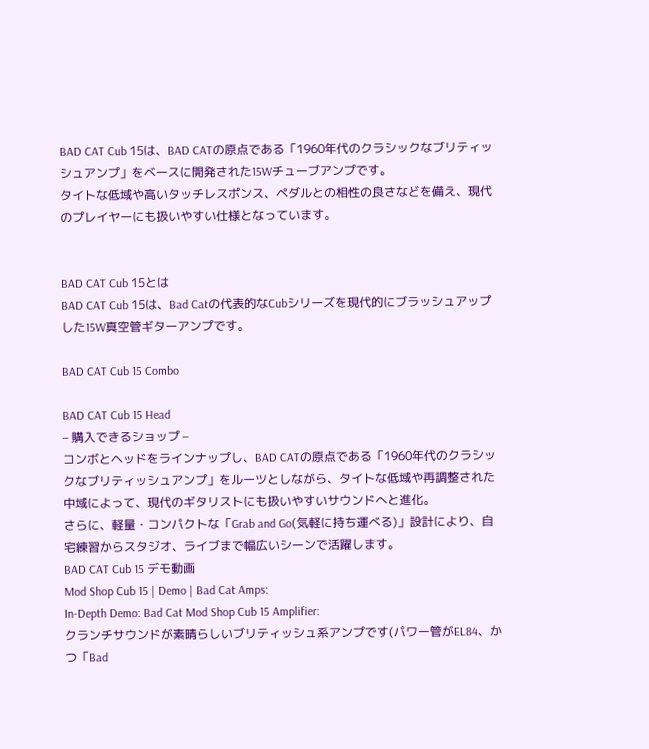BAD CAT Cub 15は、BAD CATの原点である「1960年代のクラシックなブリティッシュアンプ」をベースに開発された15Wチューブアンプです。
タイトな低域や高いタッチレスポンス、ペダルとの相性の良さなどを備え、現代のプレイヤーにも扱いやすい仕様となっています。


BAD CAT Cub 15とは
BAD CAT Cub 15は、Bad Catの代表的なCubシリーズを現代的にブラッシュアップした15W真空管ギターアンプです。

BAD CAT Cub 15 Combo

BAD CAT Cub 15 Head
– 購入できるショップ –
コンボとヘッドをラインナップし、BAD CATの原点である「1960年代のクラシックなブリティッシュアンプ」をルーツとしながら、タイトな低域や再調整された中域によって、現代のギタリストにも扱いやすいサウンドへと進化。
さらに、軽量・コンパクトな「Grab and Go(気軽に持ち運べる)」設計により、自宅練習からスタジオ、ライブまで幅広いシーンで活躍します。
BAD CAT Cub 15 デモ動画
Mod Shop Cub 15 | Demo | Bad Cat Amps:
In-Depth Demo: Bad Cat Mod Shop Cub 15 Amplifier:
クランチサウンドが素晴らしいブリティッシュ系アンプです(パワー管がEL84、かつ「Bad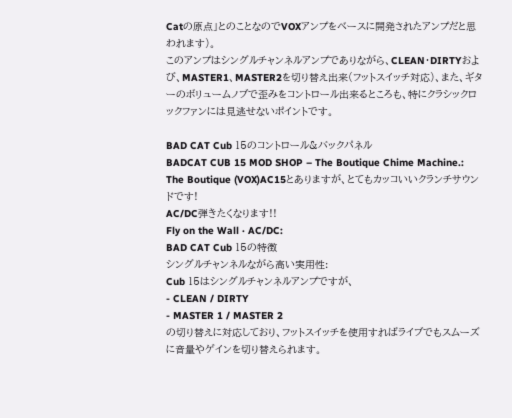Catの原点」とのことなのでVOXアンプをベースに開発されたアンプだと思われます)。
このアンプはシングルチャンネルアンプでありながら、CLEAN・DIRTYおよび、MASTER1、MASTER2を切り替え出来(フットスイッチ対応)、また、ギターのボリュームノブで歪みをコントロール出来るところも、特にクラシックロックファンには見逃せないポイントです。

BAD CAT Cub 15のコントロール&バックパネル
BADCAT CUB 15 MOD SHOP – The Boutique Chime Machine.:
The Boutique (VOX)AC15とありますが、とてもカッコいいクランチサウンドです!
AC/DC弾きたくなります!!
Fly on the Wall · AC/DC:
BAD CAT Cub 15の特徴
シングルチャンネルながら高い実用性:
Cub 15はシングルチャンネルアンプですが、
- CLEAN / DIRTY
- MASTER 1 / MASTER 2
の切り替えに対応しており、フットスイッチを使用すればライブでもスムーズに音量やゲインを切り替えられます。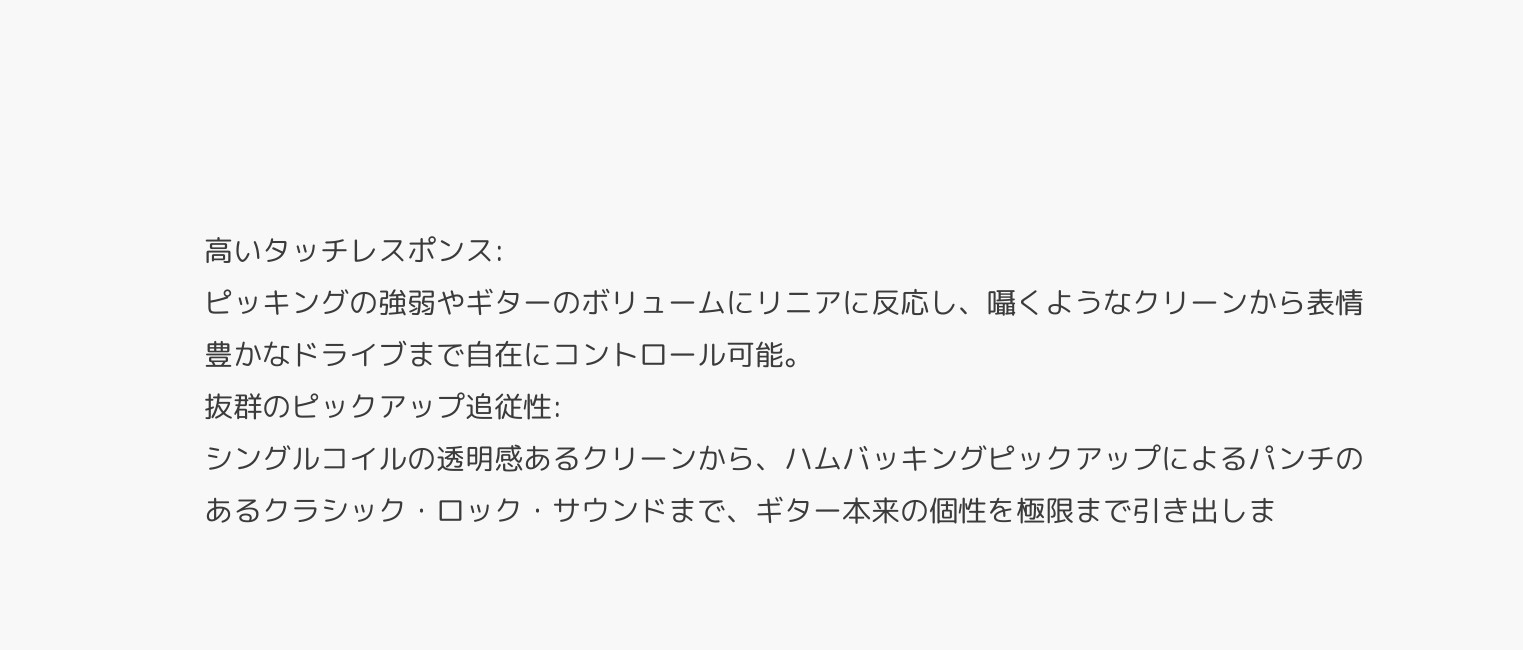高いタッチレスポンス:
ピッキングの強弱やギターのボリュームにリニアに反応し、囁くようなクリーンから表情豊かなドライブまで自在にコントロール可能。
抜群のピックアップ追従性:
シングルコイルの透明感あるクリーンから、ハムバッキングピックアップによるパンチのあるクラシック・ロック・サウンドまで、ギター本来の個性を極限まで引き出しま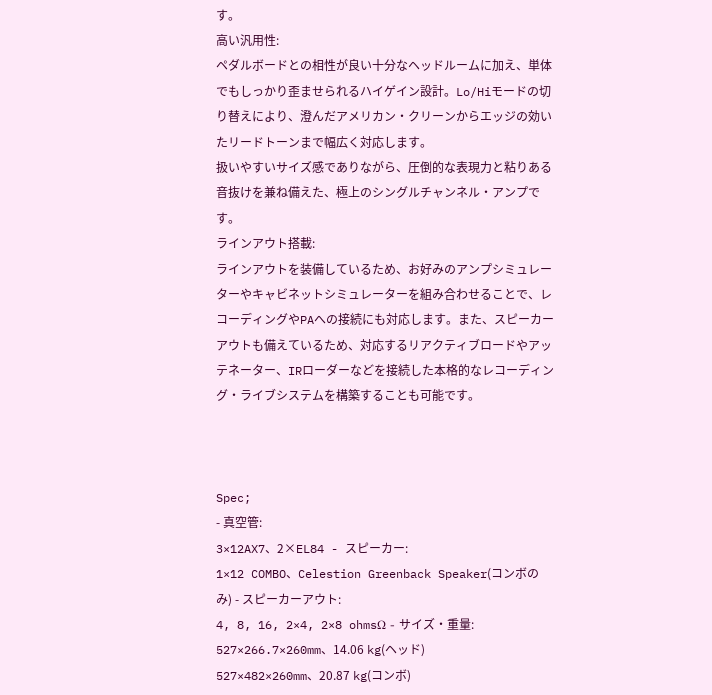す。
高い汎用性:
ペダルボードとの相性が良い十分なヘッドルームに加え、単体でもしっかり歪ませられるハイゲイン設計。Lo/Hiモードの切り替えにより、澄んだアメリカン・クリーンからエッジの効いたリードトーンまで幅広く対応します。
扱いやすいサイズ感でありながら、圧倒的な表現力と粘りある音抜けを兼ね備えた、極上のシングルチャンネル・アンプです。
ラインアウト搭載:
ラインアウトを装備しているため、お好みのアンプシミュレーターやキャビネットシミュレーターを組み合わせることで、レコーディングやPAへの接続にも対応します。また、スピーカーアウトも備えているため、対応するリアクティブロードやアッテネーター、IRローダーなどを接続した本格的なレコーディング・ライブシステムを構築することも可能です。



Spec;
- 真空管:
3×12AX7、2×EL84 - スピーカー:
1×12 COMBO、Celestion Greenback Speaker(コンボのみ) - スピーカーアウト:
4, 8, 16, 2×4, 2×8 ohmsΩ - サイズ・重量:
527×266.7×260mm、14.06 kg(ヘッド)
527×482×260mm、20.87 kg(コンボ)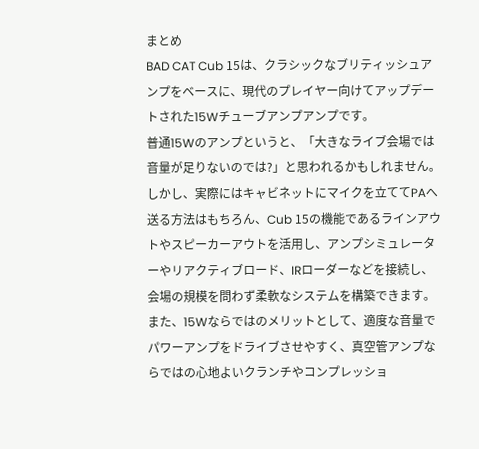まとめ
BAD CAT Cub 15は、クラシックなブリティッシュアンプをベースに、現代のプレイヤー向けてアップデートされた15Wチューブアンプアンプです。
普通15Wのアンプというと、「大きなライブ会場では音量が足りないのでは?」と思われるかもしれません。しかし、実際にはキャビネットにマイクを立ててPAへ送る方法はもちろん、Cub 15の機能であるラインアウトやスピーカーアウトを活用し、アンプシミュレーターやリアクティブロード、IRローダーなどを接続し、会場の規模を問わず柔軟なシステムを構築できます。
また、15Wならではのメリットとして、適度な音量でパワーアンプをドライブさせやすく、真空管アンプならではの心地よいクランチやコンプレッショ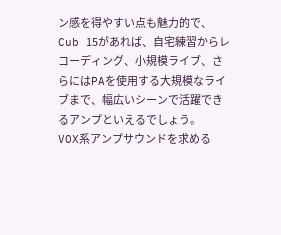ン感を得やすい点も魅力的で、Cub 15があれば、自宅練習からレコーディング、小規模ライブ、さらにはPAを使用する大規模なライブまで、幅広いシーンで活躍できるアンプといえるでしょう。
VOX系アンプサウンドを求める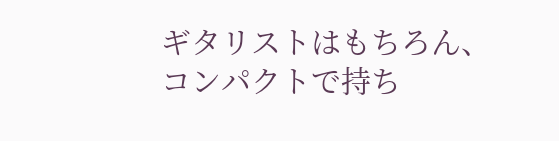ギタリストはもちろん、コンパクトで持ち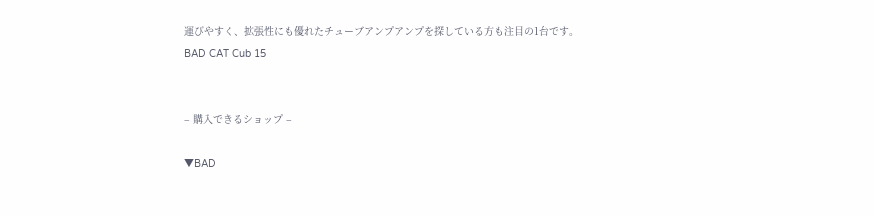運びやすく、拡張性にも優れたチューブアンプアンプを探している方も注目の1台です。
BAD CAT Cub 15


– 購入できるショップ –

▼BAD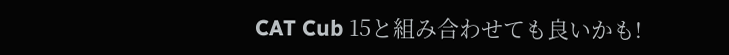CAT Cub 15と組み合わせても良いかも!